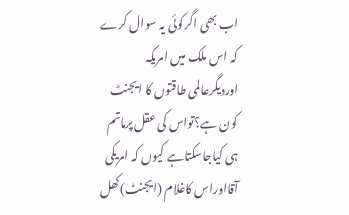اب بھی اگرکوئی یہ سوال کرے کہ اس ملک میں امریکہ اوردیگرعالمی طاقتوں کا ایجنٹ کون ہے؟تواس کی عقل پرماتم ہی کیاجاسکتاہے کیوں کہ امریکی آقااوراس کاغلام (ایجنٹ)کھل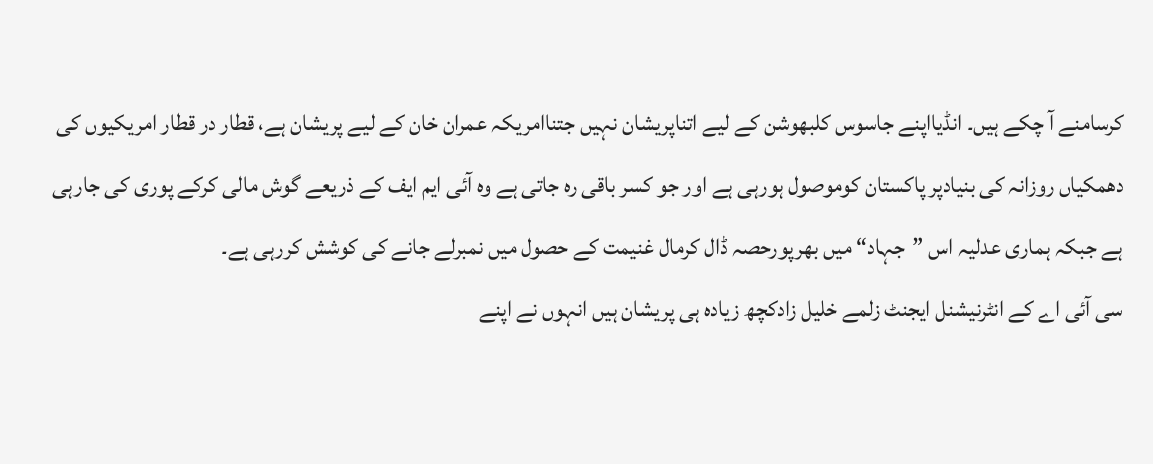کرسامنے آ چکے ہیں۔ انڈیااپنے جاسوس کلبھوشن کے لیے اتناپریشان نہیں جتناامریکہ عمران خان کے لیے پریشان ہے، قطار در قطار امریکیوں کی دھمکیاں روزانہ کی بنیادپر پاکستان کوموصول ہورہی ہے اور جو کسر باقی رہ جاتی ہے وہ آئی ایم ایف کے ذریعے گوش مالی کرکے پوری کی جارہی ہے جبکہ ہماری عدلیہ اس ”جہاد“ میں بھرپورحصہ ڈال کرمال غنیمت کے حصول میں نمبرلے جانے کی کوشش کررہی ہے۔
سی آئی اے کے انٹرنیشنل ایجنٹ زلمے خلیل زادکچھ زیادہ ہی پریشان ہیں انہوں نے اپنے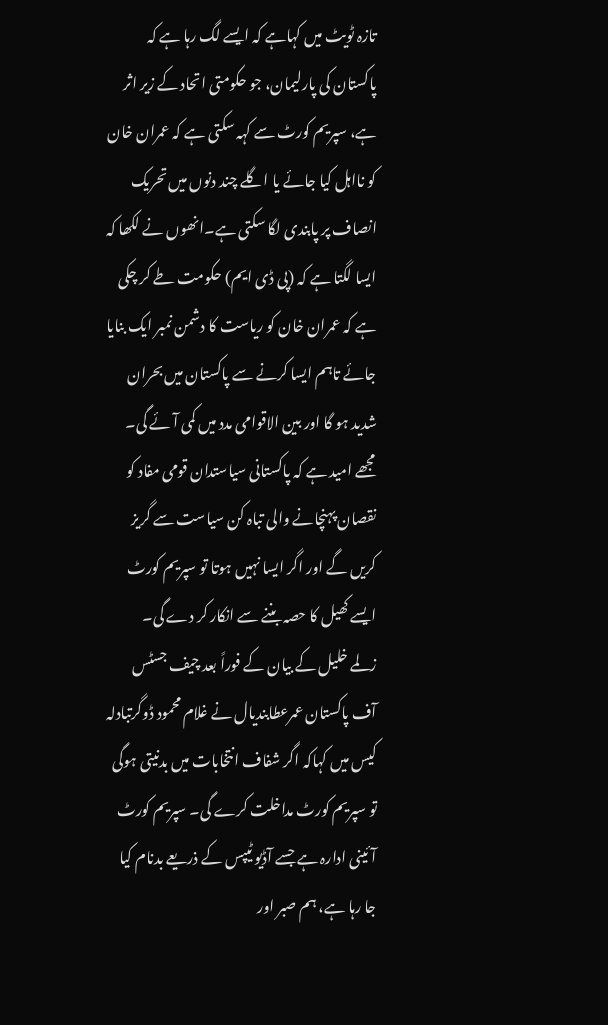تازہ ٹویٹ میں کہاہے کہ ایسے لگ رہا ہے کہ پاکستان کی پارلیمان، جو حکومتی اتحاد کے زیر اثر ہے، سپریم کورٹ سے کہہ سکتی ہے کہ عمران خان کو نااہل کیا جائے یا اگلے چند دنوں میں تحریک انصاف پر پابندی لگا سکتی ہے۔انھوں نے لکھا کہ ایسا لگتا ہے کہ (پی ڈی ایم) حکومت طے کر چکی ہے کہ عمران خان کو ریاست کا دشمن نمبر ایک بنایا جائے تاہم ایسا کرنے سے پاکستان میں بحران شدید ہو گا اور بین الاقوامی مدد میں کمی آئے گی۔ مجھے امید ہے کہ پاکستانی سیاستدان قومی مفاد کو نقصان پہنچانے والی تباہ کن سیاست سے گریز کریں گے اور اگر ایسا نہیں ہوتا تو سپریم کورٹ ایسے کھیل کا حصہ بننے سے انکار کر دے گی۔
زلمے خلیل کے بیان کے فوراً بعد چیف جسٹس آف پاکستان عمرعطابندیال نے غلام محمود ڈوگرتبادلہ کیس میں کہاکہ اگر شفاف انتخابات میں بدنیتی ہوگی تو سپریم کورٹ مداخلت کرے گی۔ سپریم کورٹ آئینی ادارہ ہے جسے آڈیو ٹیپس کے ذریعے بدنام کیا جا رہا ہے، ہم صبر اور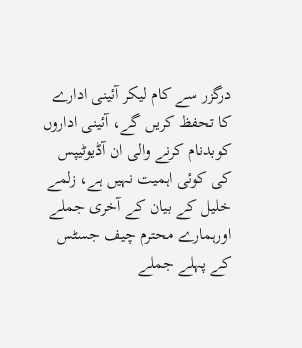درگزر سے کام لیکر آئینی ادارے کا تحفظ کریں گے، آئینی اداروں کوبدنام کرنے والی ان آڈیوٹیپس کی کوئی اہمیت نہیں ہے، زلمے خلیل کے بیان کے آخری جملے اورہمارے محترم چیف جسٹس کے پہلے جملے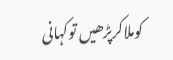کوملاکرپڑھیں توکہانی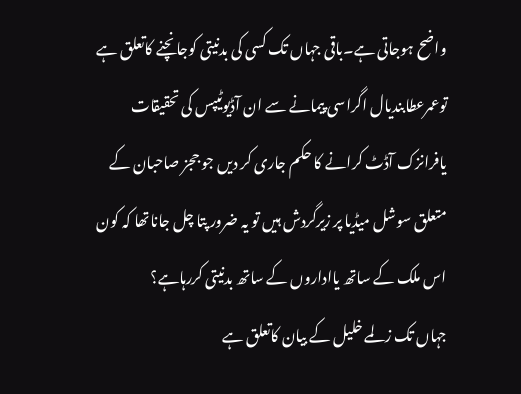واضح ہوجاتی ہے۔باقی جہاں تک کسی کی بدنیتی کوجانچنے کاتعلق ہے توعمرعطابندیال اگراسی پیمانے سے ان آڈیوٹیپس کی تحقیقات یافرانزک آڈٹ کرانے کا حکم جاری کر دیں جو ججز صاحبان کے متعلق سوشل میڈیا پر زیرگردش ہیں تو یہ ضرور پتا چل جاناتھا کہ کون اس ملک کے ساتھ یااداروں کے ساتھ بدنیتی کررہاہے؟
جہاں تک زلمے خلیل کے بیان کاتعلق ہے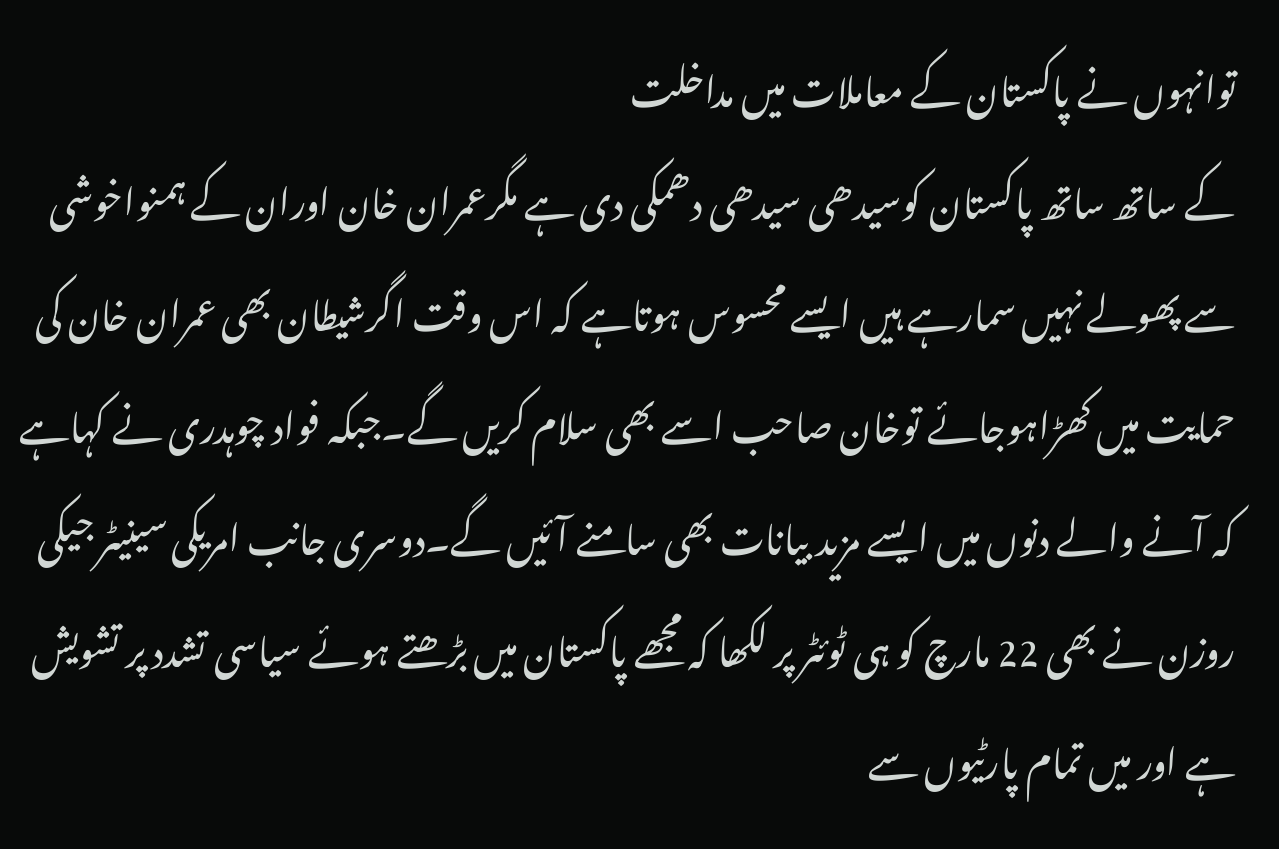توانہوں نے پاکستان کے معاملات میں مداخلت
کے ساتھ ساتھ پاکستان کوسیدھی سیدھی دھمکی دی ہے مگرعمران خان اوران کے ہمنواخوشی سے پھولے نہیں سمارہے ہیں ایسے محسوس ہوتاہے کہ اس وقت اگرشیطان بھی عمران خان کی حمایت میں کھڑاہوجائے توخان صاحب اسے بھی سلام کریں گے۔جبکہ فواد چوہدری نے کہاہے کہ آنے والے دنوں میں ایسے مزید بیانات بھی سامنے آئیں گے۔دوسری جانب امریکی سینیٹر جیکی روزن نے بھی 22 مارچ کو ہی ٹوئٹر پر لکھا کہ مجھے پاکستان میں بڑھتے ہوئے سیاسی تشدد پر تشویش ہے اور میں تمام پارٹیوں سے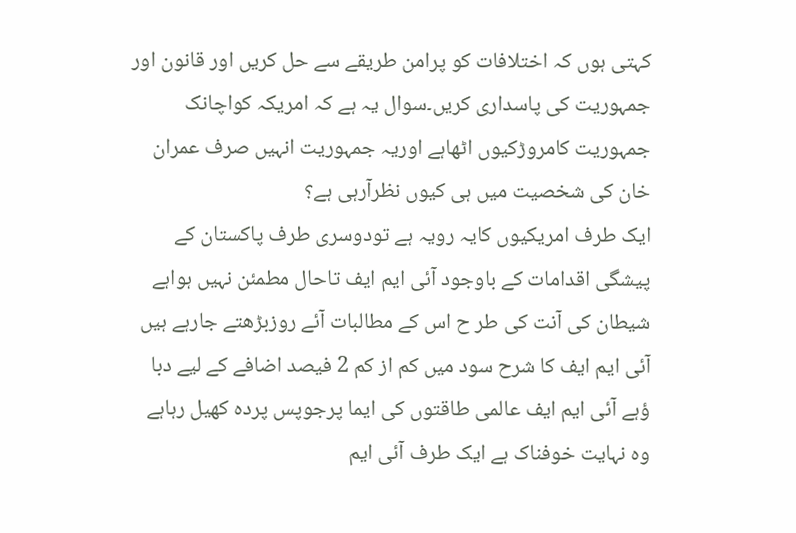کہتی ہوں کہ اختلافات کو پرامن طریقے سے حل کریں اور قانون اور جمہوریت کی پاسداری کریں۔سوال یہ ہے کہ امریکہ کواچانک جمہوریت کامروڑکیوں اٹھاہے اوریہ جمہوریت انہیں صرف عمران خان کی شخصیت میں ہی کیوں نظرآرہی ہے؟
ایک طرف امریکیوں کایہ رویہ ہے تودوسری طرف پاکستان کے پیشگی اقدامات کے باوجود آئی ایم ایف تاحال مطمئن نہیں ہواہے شیطان کی آنت کی طر ح اس کے مطالبات آئے روزبڑھتے جارہے ہیں آئی ایم ایف کا شرح سود میں کم از کم 2 فیصد اضافے کے لیے دبا ؤہے آئی ایم ایف عالمی طاقتوں کی ایما پرجوپس پردہ کھیل رہاہے وہ نہایت خوفناک ہے ایک طرف آئی ایم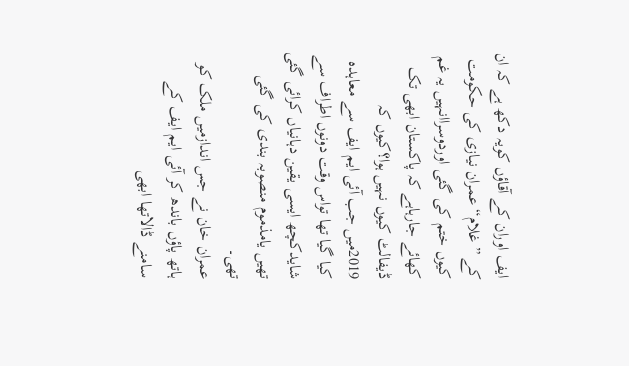ایف اوران کے آقاؤں کویہ دکھ ہے کہ ان کے ”غلام“ عمران نیازی کی حکومت کیوں ختم کی گئی اوردوسراانہیں یہ غم کھائے جارہاہے کہ پاکستان ابھی تک ڈیفالٹ کیوں نہیں ہوا؟کیوں کہ 2019میں جب آئی ایم ایف سے معاہدہ کیا گیا تھا تواس وقت دونوں اطراف سے شایدکچھ ایسی یقین دہانیاں کرائی گئی تھیں یامذموم منصوبہ بندی کی گئی تھی۔
عمران خان نے جس اندازمیں ملک کو ہاتھ پاؤں باندھ کر آئی ایم ایف کے سامنے ڈالاتھا ابھی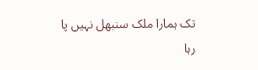تک ہمارا ملک سنبھل نہیں پا رہا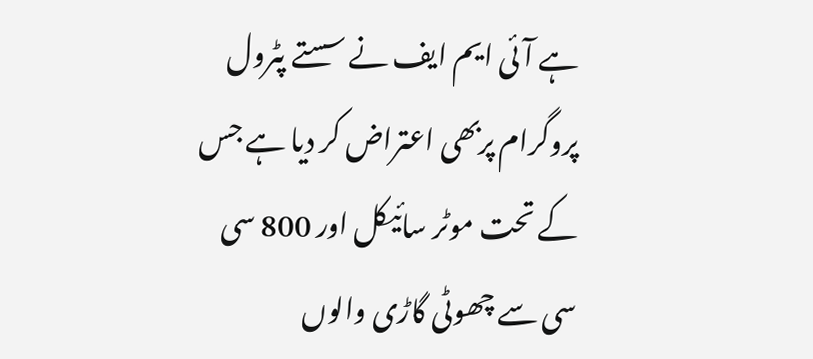ہے آئی ایم ایف نے سستے پٹرول پروگرام پربھی اعتراض کر دیا ہے جس کے تحت موٹر سائیکل اور 800 سی سی سے چھوٹی گاڑی والوں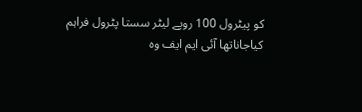کو پیٹرول 100 روپے لیٹر سستا پٹرول فراہم کیاجاناتھا آئی ایم ایف وہ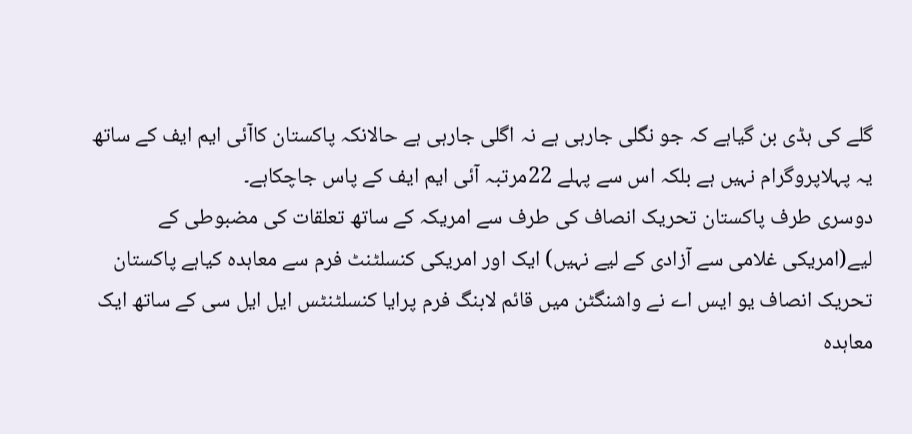گلے کی ہڈی بن گیاہے کہ جو نگلی جارہی ہے نہ اگلی جارہی ہے حالانکہ پاکستان کاآئی ایم ایف کے ساتھ یہ پہلاپروگرام نہیں ہے بلکہ اس سے پہلے 22مرتبہ آئی ایم ایف کے پاس جاچکاہے۔
دوسری طرف پاکستان تحریک انصاف کی طرف سے امریکہ کے ساتھ تعلقات کی مضبوطی کے لیے(امریکی غلامی سے آزادی کے لیے نہیں) ایک اور امریکی کنسلٹنٹ فرم سے معاہدہ کیاہے پاکستان تحریک انصاف یو ایس اے نے واشنگٹن میں قائم لابنگ فرم پرایا کنسلٹنٹس ایل ایل سی کے ساتھ ایک معاہدہ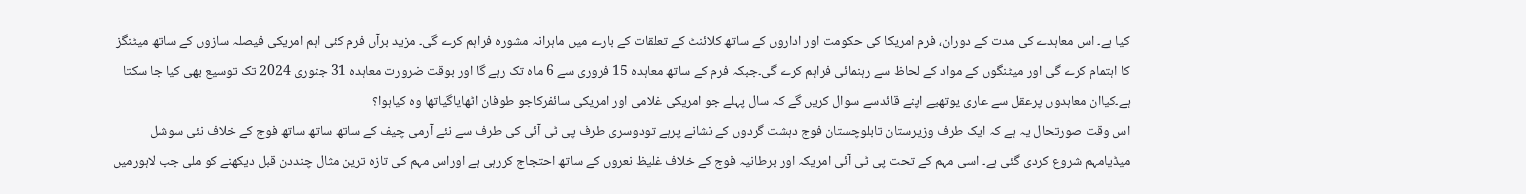کیا ہے۔ اس معاہدے کی مدت کے دوران، فرم امریکا کی حکومت اور اداروں کے ساتھ کلائنٹ کے تعلقات کے بارے میں ماہرانہ مشورہ فراہم کرے گی۔ مزید برآں فرم کئی اہم امریکی فیصلہ سازوں کے ساتھ میٹنگز کا اہتمام کرے گی اور میٹنگوں کے مواد کے لحاظ سے رہنمائی فراہم کرے گی۔جبکہ فرم کے ساتھ معاہدہ 15 فروری سے 6 ماہ تک رہے گا اور بوقت ضرورت معاہدہ 31 جنوری 2024 تک توسیع بھی کیا جا سکتا ہے۔کیاان معاہدوں پرعقل سے عاری یوتھیے اپنے قائدسے سوال کریں گے کہ سال پہلے جو امریکی غلامی اور امریکی سائفرکاجو طوفان اٹھایاگیاتھا وہ کیاہوا؟
اس وقت صورتحال یہ ہے کہ ایک طرف وزیرستان تابلوچستان فوج دہشت گردوں کے نشانے پرہے تودوسری طرف پی ٹی آئی کی طرف سے نئے آرمی چیف کے ساتھ ساتھ ساتھ فوج کے خلاف نئی سوشل میڈیامہم شروع کردی گئی ہے۔ اسی مہم کے تحت پی ٹی آئی امریکہ اور برطانیہ فوج کے خلاف غلیظ نعروں کے ساتھ احتجاج کررہی ہے اوراس مہم کی تازہ ترین مثال چنددن قبل دیکھنے کو ملی جب لاہورمیں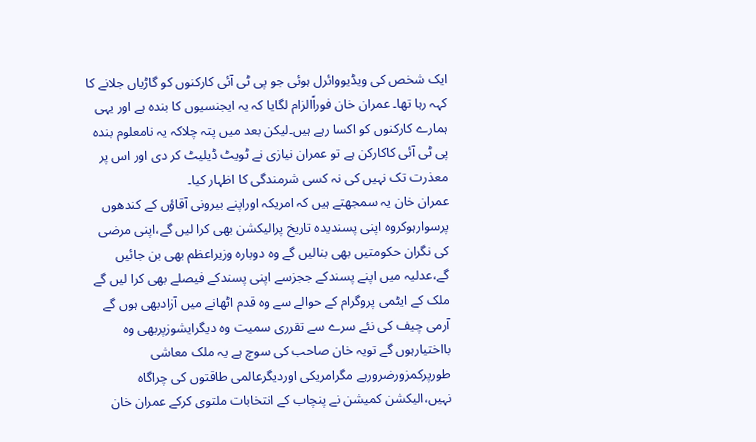ایک شخص کی ویڈیووائرل ہوئی جو پی ٹی آئی کارکنوں کو گاڑیاں جلانے کا کہہ رہا تھا۔ عمران خان فوراًالزام لگایا کہ یہ ایجنسیوں کا بندہ ہے اور یہی ہمارے کارکنوں کو اکسا رہے ہیں۔لیکن بعد میں پتہ چلاکہ یہ نامعلوم بندہ پی ٹی آئی کاکارکن ہے تو عمران نیازی نے ٹویٹ ڈیلیٹ کر دی اور اس پر معذرت تک نہیں کی نہ کسی شرمندگی کا اظہار کیا۔
عمران خان یہ سمجھتے ہیں کہ امریکہ اوراپنے بیرونی آقاؤں کے کندھوں پرسوارہوکروہ اپنی پسندیدہ تاریخ پرالیکشن بھی کرا لیں گے،اپنی مرضی کی نگران حکومتیں بھی بنالیں گے وہ دوبارہ وزیراعظم بھی بن جائیں گے،عدلیہ میں اپنے پسندکے ججزسے اپنی پسندکے فیصلے بھی کرا لیں گے ملک کے ایٹمی پروگرام کے حوالے سے وہ قدم اٹھانے میں آزادبھی ہوں گے آرمی چیف کی نئے سرے سے تقرری سمیت وہ دیگرایشوزپربھی وہ بااختیارہوں گے تویہ خان صاحب کی سوچ ہے یہ ملک معاشی طورپرکمزورضرورہے مگرامریکی اوردیگرعالمی طاقتوں کی چراگاہ نہیں،الیکشن کمیشن نے پنچاب کے انتخابات ملتوی کرکے عمران خان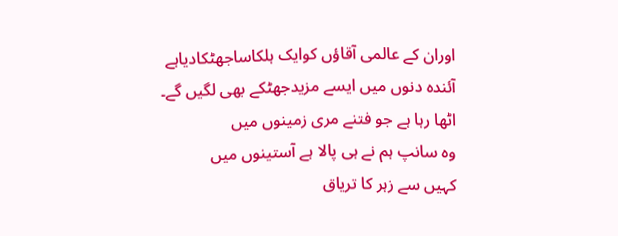اوران کے عالمی آقاؤں کوایک ہلکاساجھٹکادیاہے آئندہ دنوں میں ایسے مزیدجھٹکے بھی لگیں گے۔
اٹھا رہا ہے جو فتنے مری زمینوں میں
وہ سانپ ہم نے ہی پالا ہے آستینوں میں
کہیں سے زہر کا تریاق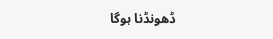ڈھونڈنا ہوگا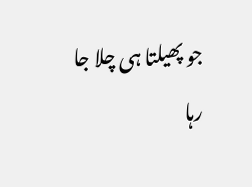جو پھیلتا ہی چلا جا رہا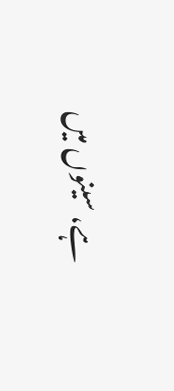ہے، سینوں میں